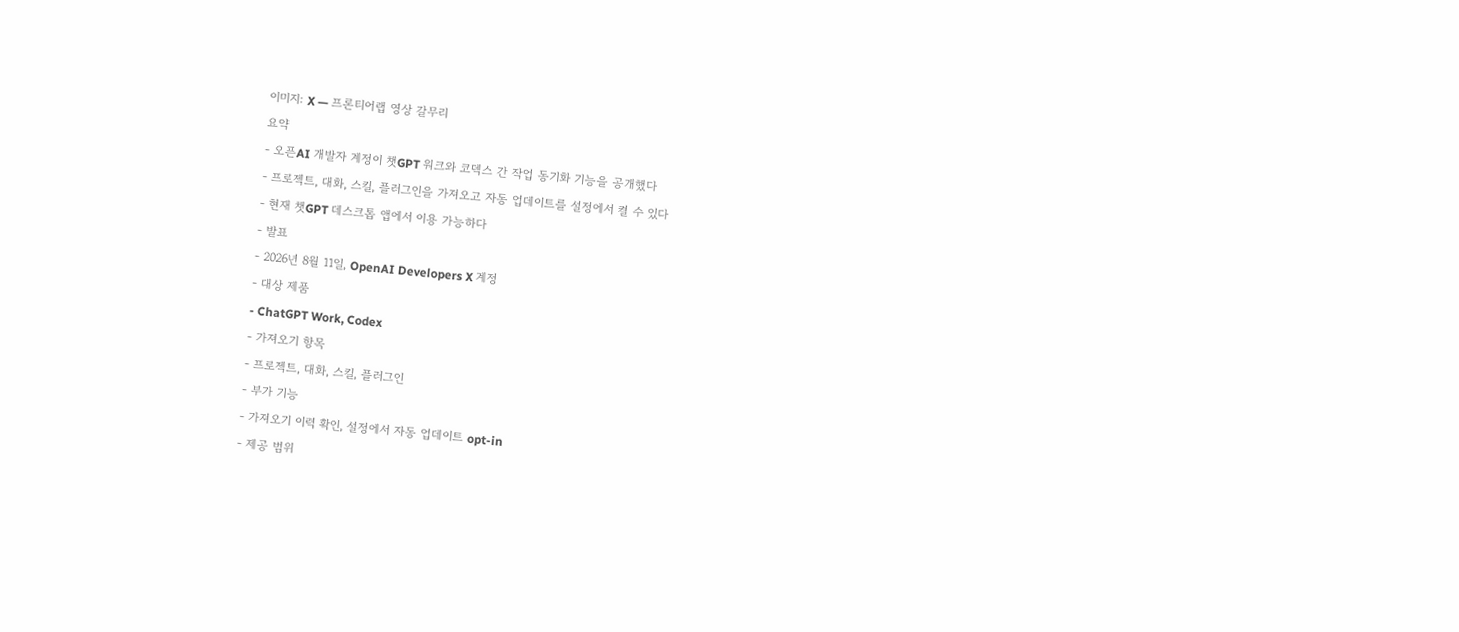이미지: X — 프론티어랩 영상 갈무리
요약
- 오픈AI 개발자 계정이 챗GPT 워크와 코덱스 간 작업 동기화 기능을 공개했다
- 프로젝트, 대화, 스킬, 플러그인을 가져오고 자동 업데이트를 설정에서 켤 수 있다
- 현재 챗GPT 데스크톱 앱에서 이용 가능하다
- 발표
- 2026년 8월 11일, OpenAI Developers X 계정
- 대상 제품
- ChatGPT Work, Codex
- 가져오기 항목
- 프로젝트, 대화, 스킬, 플러그인
- 부가 기능
- 가져오기 이력 확인, 설정에서 자동 업데이트 opt-in
- 제공 범위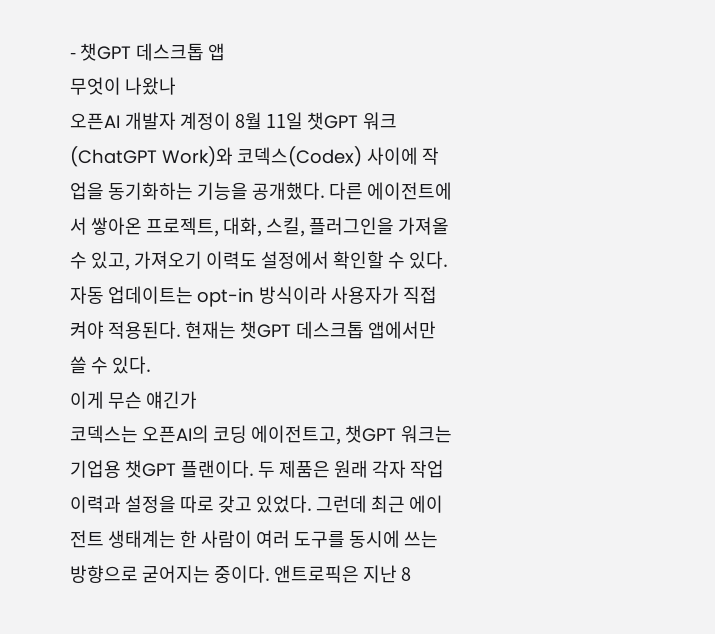- 챗GPT 데스크톱 앱
무엇이 나왔나
오픈AI 개발자 계정이 8월 11일 챗GPT 워크(ChatGPT Work)와 코덱스(Codex) 사이에 작업을 동기화하는 기능을 공개했다. 다른 에이전트에서 쌓아온 프로젝트, 대화, 스킬, 플러그인을 가져올 수 있고, 가져오기 이력도 설정에서 확인할 수 있다. 자동 업데이트는 opt-in 방식이라 사용자가 직접 켜야 적용된다. 현재는 챗GPT 데스크톱 앱에서만 쓸 수 있다.
이게 무슨 얘긴가
코덱스는 오픈AI의 코딩 에이전트고, 챗GPT 워크는 기업용 챗GPT 플랜이다. 두 제품은 원래 각자 작업 이력과 설정을 따로 갖고 있었다. 그런데 최근 에이전트 생태계는 한 사람이 여러 도구를 동시에 쓰는 방향으로 굳어지는 중이다. 앤트로픽은 지난 8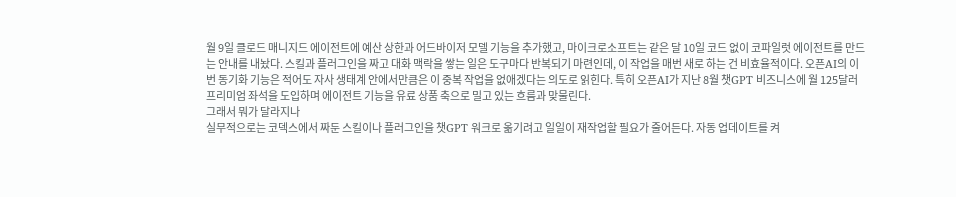월 9일 클로드 매니지드 에이전트에 예산 상한과 어드바이저 모델 기능을 추가했고, 마이크로소프트는 같은 달 10일 코드 없이 코파일럿 에이전트를 만드는 안내를 내놨다. 스킬과 플러그인을 짜고 대화 맥락을 쌓는 일은 도구마다 반복되기 마련인데, 이 작업을 매번 새로 하는 건 비효율적이다. 오픈AI의 이번 동기화 기능은 적어도 자사 생태계 안에서만큼은 이 중복 작업을 없애겠다는 의도로 읽힌다. 특히 오픈AI가 지난 8월 챗GPT 비즈니스에 월 125달러 프리미엄 좌석을 도입하며 에이전트 기능을 유료 상품 축으로 밀고 있는 흐름과 맞물린다.
그래서 뭐가 달라지나
실무적으로는 코덱스에서 짜둔 스킬이나 플러그인을 챗GPT 워크로 옮기려고 일일이 재작업할 필요가 줄어든다. 자동 업데이트를 켜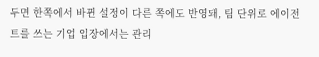두면 한쪽에서 바뀐 설정이 다른 쪽에도 반영돼, 팀 단위로 에이전트를 쓰는 기업 입장에서는 관리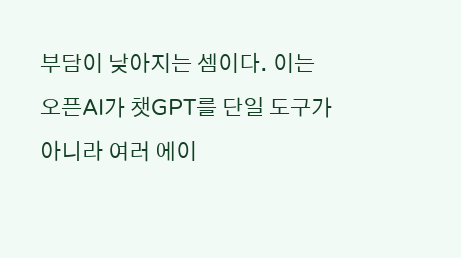부담이 낮아지는 셈이다. 이는 오픈AI가 챗GPT를 단일 도구가 아니라 여러 에이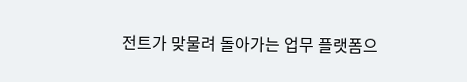전트가 맞물려 돌아가는 업무 플랫폼으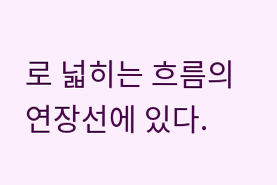로 넓히는 흐름의 연장선에 있다.